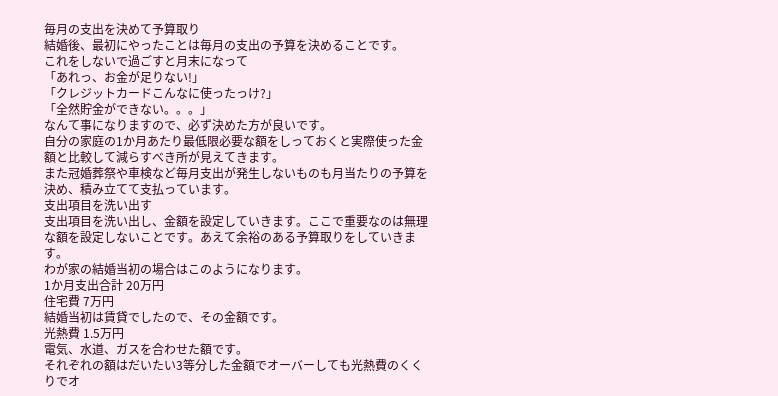毎月の支出を決めて予算取り
結婚後、最初にやったことは毎月の支出の予算を決めることです。
これをしないで過ごすと月末になって
「あれっ、お金が足りない!」
「クレジットカードこんなに使ったっけ?」
「全然貯金ができない。。。」
なんて事になりますので、必ず決めた方が良いです。
自分の家庭の1か月あたり最低限必要な額をしっておくと実際使った金額と比較して減らすべき所が見えてきます。
また冠婚葬祭や車検など毎月支出が発生しないものも月当たりの予算を決め、積み立てて支払っています。
支出項目を洗い出す
支出項目を洗い出し、金額を設定していきます。ここで重要なのは無理な額を設定しないことです。あえて余裕のある予算取りをしていきます。
わが家の結婚当初の場合はこのようになります。
1か月支出合計 20万円
住宅費 7万円
結婚当初は賃貸でしたので、その金額です。
光熱費 1.5万円
電気、水道、ガスを合わせた額です。
それぞれの額はだいたい3等分した金額でオーバーしても光熱費のくくりでオ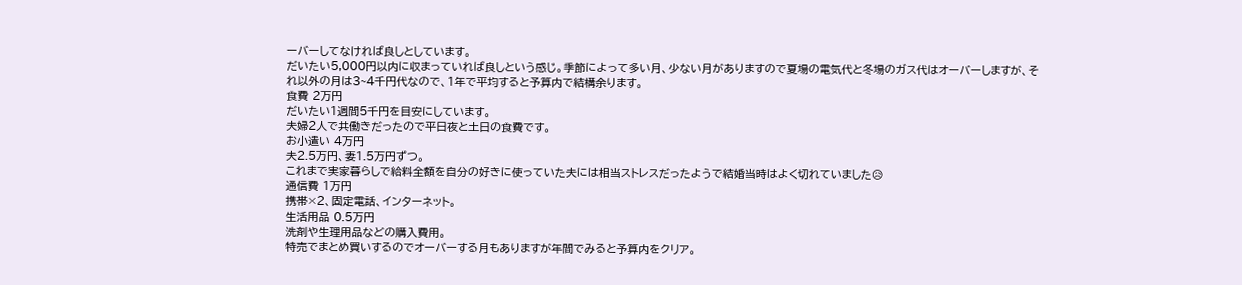ーバーしてなければ良しとしています。
だいたい5,000円以内に収まっていれば良しという感じ。季節によって多い月、少ない月がありますので夏場の電気代と冬場のガス代はオーバーしますが、それ以外の月は3~4千円代なので、1年で平均すると予算内で結構余ります。
食費 2万円
だいたい1週間5千円を目安にしています。
夫婦2人で共働きだったので平日夜と土日の食費です。
お小遣い 4万円
夫2.5万円、妻1.5万円ずつ。
これまで実家暮らしで給料全額を自分の好きに使っていた夫には相当ストレスだったようで結婚当時はよく切れていました😥
通信費 1万円
携帯×2、固定電話、インターネット。
生活用品 0.5万円
洗剤や生理用品などの購入費用。
特売でまとめ買いするのでオーバーする月もありますが年間でみると予算内をクリア。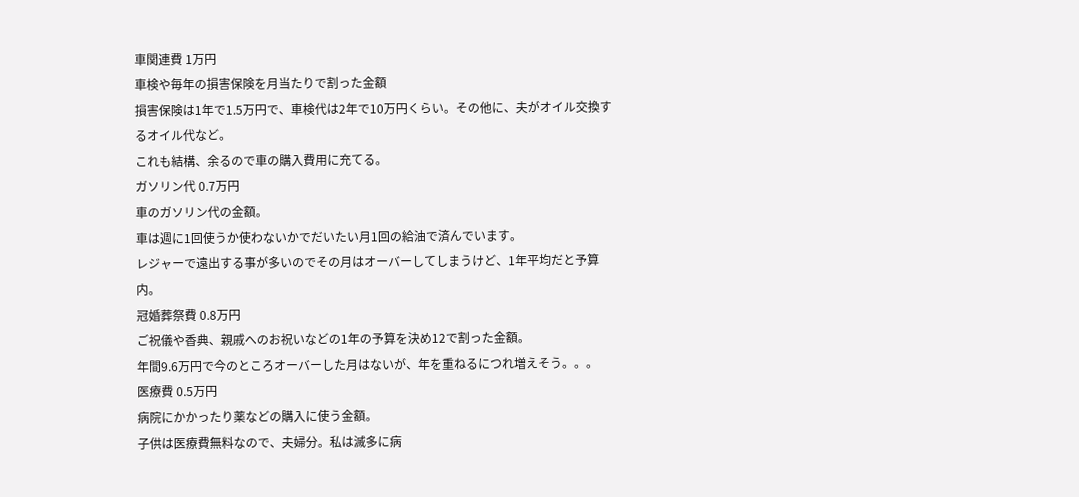車関連費 1万円
車検や毎年の損害保険を月当たりで割った金額
損害保険は1年で1.5万円で、車検代は2年で10万円くらい。その他に、夫がオイル交換するオイル代など。
これも結構、余るので車の購入費用に充てる。
ガソリン代 0.7万円
車のガソリン代の金額。
車は週に1回使うか使わないかでだいたい月1回の給油で済んでいます。
レジャーで遠出する事が多いのでその月はオーバーしてしまうけど、1年平均だと予算内。
冠婚葬祭費 0.8万円
ご祝儀や香典、親戚へのお祝いなどの1年の予算を決め12で割った金額。
年間9.6万円で今のところオーバーした月はないが、年を重ねるにつれ増えそう。。。
医療費 0.5万円
病院にかかったり薬などの購入に使う金額。
子供は医療費無料なので、夫婦分。私は滅多に病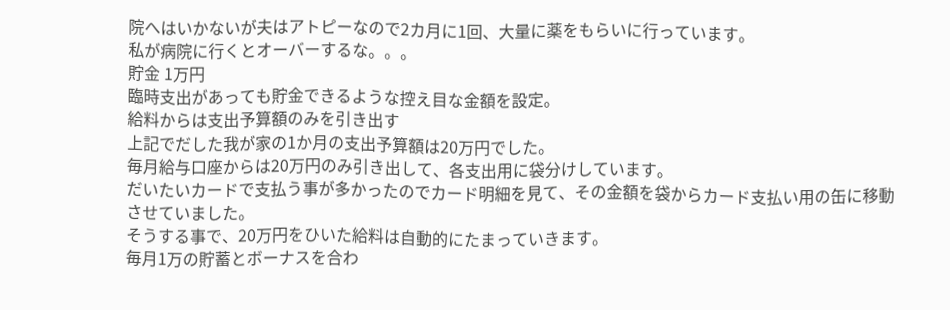院へはいかないが夫はアトピーなので2カ月に1回、大量に薬をもらいに行っています。
私が病院に行くとオーバーするな。。。
貯金 1万円
臨時支出があっても貯金できるような控え目な金額を設定。
給料からは支出予算額のみを引き出す
上記でだした我が家の1か月の支出予算額は20万円でした。
毎月給与口座からは20万円のみ引き出して、各支出用に袋分けしています。
だいたいカードで支払う事が多かったのでカード明細を見て、その金額を袋からカード支払い用の缶に移動させていました。
そうする事で、20万円をひいた給料は自動的にたまっていきます。
毎月1万の貯蓄とボーナスを合わ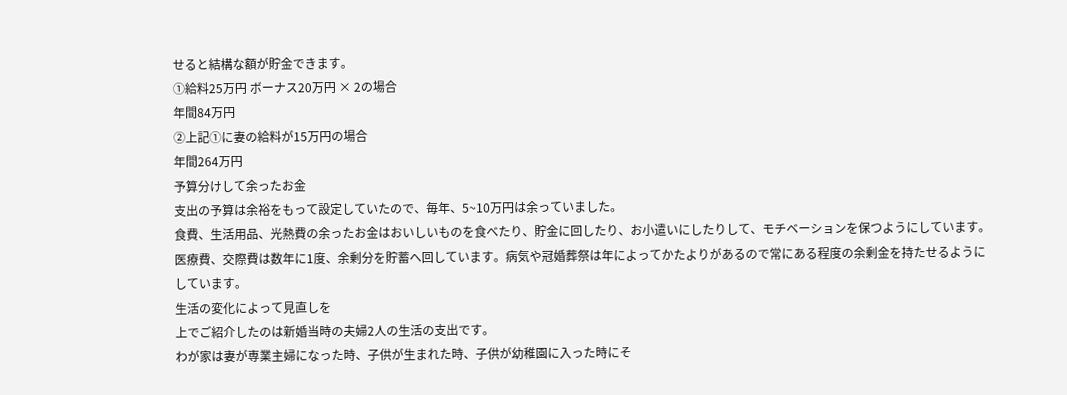せると結構な額が貯金できます。
①給料25万円 ボーナス20万円 × 2の場合
年間84万円
②上記①に妻の給料が15万円の場合
年間264万円
予算分けして余ったお金
支出の予算は余裕をもって設定していたので、毎年、5~10万円は余っていました。
食費、生活用品、光熱費の余ったお金はおいしいものを食べたり、貯金に回したり、お小遣いにしたりして、モチベーションを保つようにしています。
医療費、交際費は数年に1度、余剰分を貯蓄へ回しています。病気や冠婚葬祭は年によってかたよりがあるので常にある程度の余剰金を持たせるようにしています。
生活の変化によって見直しを
上でご紹介したのは新婚当時の夫婦2人の生活の支出です。
わが家は妻が専業主婦になった時、子供が生まれた時、子供が幼稚園に入った時にそ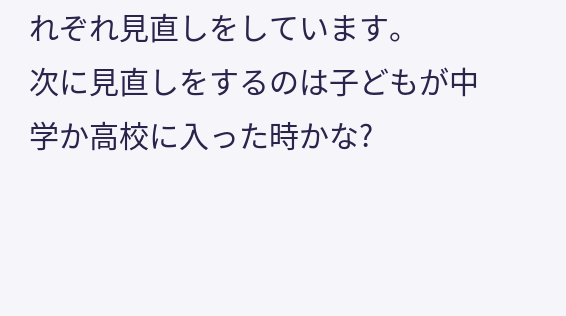れぞれ見直しをしています。
次に見直しをするのは子どもが中学か高校に入った時かな?